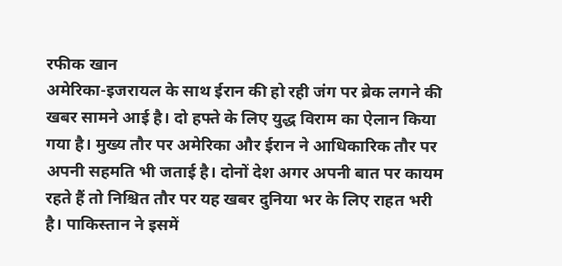रफीक खान
अमेरिका-इजरायल के साथ ईरान की हो रही जंग पर ब्रेक लगने की खबर सामने आई है। दो हफ्ते के लिए युद्ध विराम का ऐलान किया गया है। मुख्य तौर पर अमेरिका और ईरान ने आधिकारिक तौर पर अपनी सहमति भी जताई है। दोनों देश अगर अपनी बात पर कायम रहते हैं तो निश्चित तौर पर यह खबर दुनिया भर के लिए राहत भरी है। पाकिस्तान ने इसमें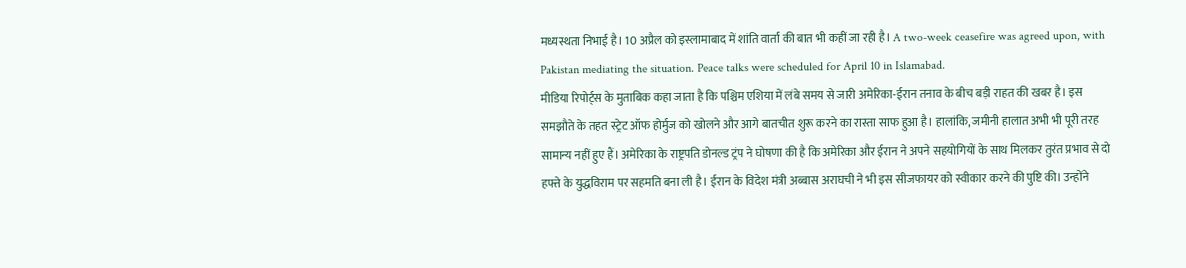मध्यस्थता निभाई है। 10 अप्रैल को इस्लामाबाद में शांति वार्ता की बात भी कहीं जा रही है। A two-week ceasefire was agreed upon, with Pakistan mediating the situation. Peace talks were scheduled for April 10 in Islamabad.
मीडिया रिपोर्ट्स के मुताबिक कहा जाता है कि पश्चिम एशिया में लंबे समय से जारी अमेरिका-ईरान तनाव के बीच बड़ी राहत की खबर है। इस समझौते के तहत स्ट्रेट ऑफ होर्मुज को खोलने और आगे बातचीत शुरू करने का रास्ता साफ हुआ है। हालांकि, जमीनी हालात अभी भी पूरी तरह सामान्य नहीं हुए हैं। अमेरिका के राष्ट्रपति डोनल्ड ट्रंप ने घोषणा की है कि अमेरिका और ईरान ने अपने सहयोगियों के साथ मिलकर तुरंत प्रभाव से दो हफ्ते के युद्धविराम पर सहमति बना ली है। ईरान के विदेश मंत्री अब्बास अराघची ने भी इस सीजफायर को स्वीकार करने की पुष्टि की। उन्होंने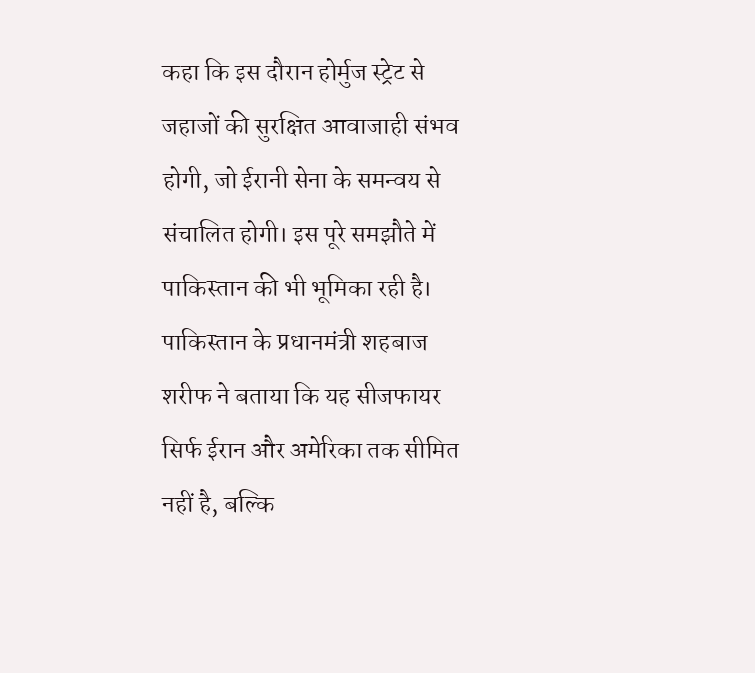कहा कि इस दौरान होर्मुज स्ट्रेट से जहाजों की सुरक्षित आवाजाही संभव होगी, जो ईरानी सेना के समन्वय से संचालित होगी। इस पूरे समझौते में पाकिस्तान की भी भूमिका रही है। पाकिस्तान के प्रधानमंत्री शहबाज शरीफ ने बताया कि यह सीजफायर सिर्फ ईरान और अमेरिका तक सीमित नहीं है, बल्कि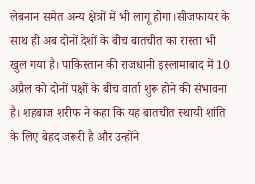लेबनान समेत अन्य क्षेत्रों में भी लागू होगा।सीजफायर के साथ ही अब दोनों देशों के बीच बातचीत का रास्ता भी खुल गया है। पाकिस्तान की राजधानी इस्लामाबाद में 10 अप्रैल को दोनों पक्षों के बीच वार्ता शुरू होने की संभावना है। शहबाज शरीफ ने कहा कि यह बातचीत स्थायी शांति के लिए बेहद जरूरी है और उन्होंने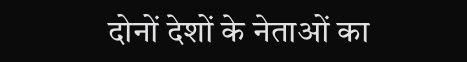दोनों देशों के नेताओं का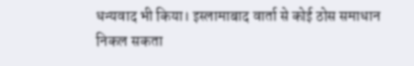धन्यवाद भी किया। इस्लामाबाद वार्ता से कोई ठोस समाधान निकल सकता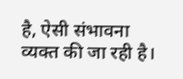है, ऐसी संभावना व्यक्त की जा रही है।